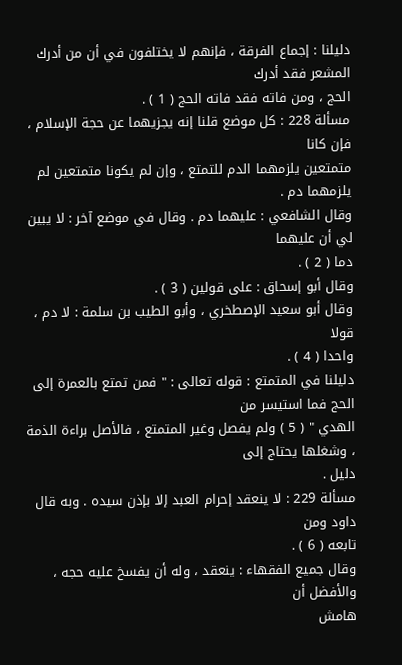دليلنا : إجماع الفرقة ، فإنهم لا يختلفون في أن من أدرك المشعر فقد أدرك
الحج ، ومن فاته فقد فاته الحج ( 1 ) .
مسألة 228 : كل موضع قلنا إنه يجزيهما عن حجة الإسلام ، فإن كانا
متمتعين يلزمهما الدم للتمتع ، وإن لم يكونا متمتعين لم يلزمهما دم .
وقال الشافعي : عليهما دم . وقال في موضع آخر : لا يبين لي أن عليهما
دما ( 2 ) .
وقال أبو إسحاق : على قولين ( 3 ) .
وقال أبو سعيد الإصطخري ، وأبو الطيب بن سلمة : لا دم ، قولا
واحدا ( 4 ) .
دليلنا في المتمتع : قوله تعالى : " فمن تمتع بالعمرة إلى الحج فما استيسر من
الهدي " ( 5 ) ولم يفصل وغير المتمتع ، فالأصل براءة الذمة ، وشغلها يحتاج إلى
دليل .
مسألة 229 : لا ينعقد إحرام العبد إلا بإذن سيده . وبه قال داود ومن
تابعه ( 6 ) .
وقال جميع الفقهاء : ينعقد ، وله أن يفسخ عليه حجه ، والأفضل أن
هامش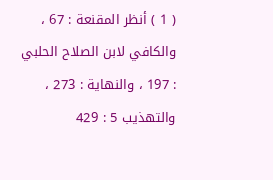( 1 ) أنظر المقنعة : 67 ، والكافي لابن الصلاح الحلبي : 197 ، والنهاية : 273 ، والتهذيب 5 : 429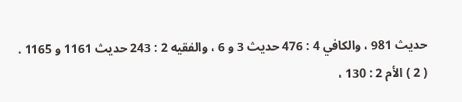حديث 981 ، والكافي 4 : 476 حديث 3 و 6 ، والفقيه 2 : 243 حديث 1161 و 1165 .
( 2 ) الأم 2 : 130 ،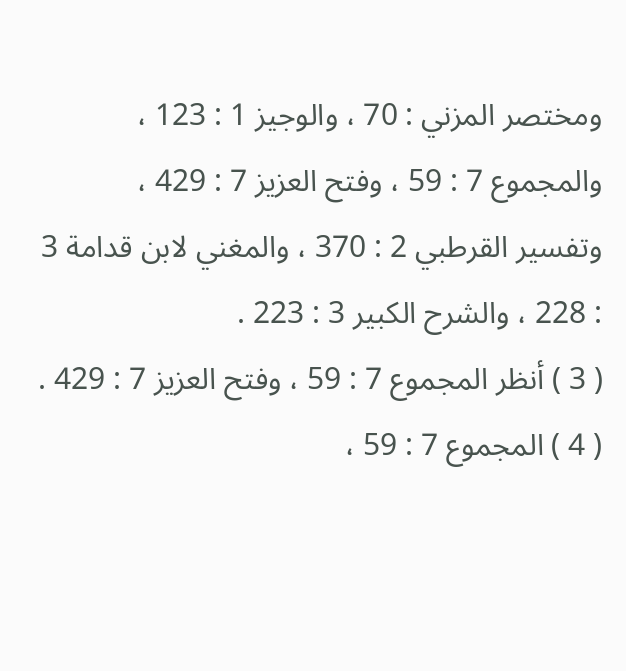ومختصر المزني : 70 ، والوجيز 1 : 123 ، والمجموع 7 : 59 ، وفتح العزيز 7 : 429 ،
وتفسير القرطبي 2 : 370 ، والمغني لابن قدامة 3 : 228 ، والشرح الكبير 3 : 223 .
( 3 ) أنظر المجموع 7 : 59 ، وفتح العزيز 7 : 429 .
( 4 ) المجموع 7 : 59 ،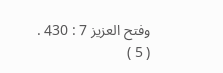وفتح العزيز 7 : 430 .
( 5 )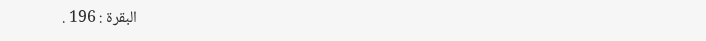البقرة : 196 .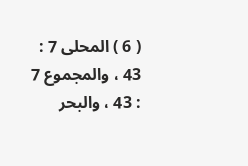( 6 ) المحلى 7 : 43 ، والمجموع 7 : 43 ، والبحر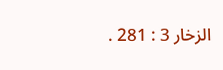الزخار 3 : 281 .